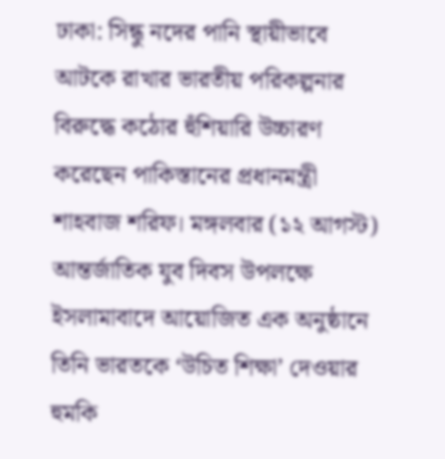ঢাকা: সিন্ধু নদের পানি স্থায়ীভাবে আটকে রাখার ভারতীয় পরিকল্পনার বিরুদ্ধে কঠোর হুঁশিয়ারি উচ্চারণ করেছেন পাকিস্তানের প্রধানমন্ত্রী শাহবাজ শরিফ। মঙ্গলবার (১২ আগস্ট) আন্তর্জাতিক যুব দিবস উপলক্ষে ইসলামাবাদে আয়োজিত এক অনুষ্ঠানে তিনি ভারতকে ‘উচিত শিক্ষা’ দেওয়ার হুমকি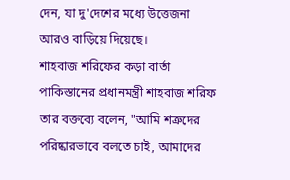দেন, যা দু'দেশের মধ্যে উত্তেজনা আরও বাড়িয়ে দিয়েছে।
শাহবাজ শরিফের কড়া বার্তা
পাকিস্তানের প্রধানমন্ত্রী শাহবাজ শরিফ তার বক্তব্যে বলেন, "আমি শত্রুদের পরিষ্কারভাবে বলতে চাই, আমাদের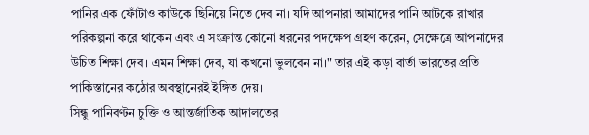পানির এক ফোঁটাও কাউকে ছিনিয়ে নিতে দেব না। যদি আপনারা আমাদের পানি আটকে রাখার পরিকল্পনা করে থাকেন এবং এ সংক্রান্ত কোনো ধরনের পদক্ষেপ গ্রহণ করেন, সেক্ষেত্রে আপনাদের উচিত শিক্ষা দেব। এমন শিক্ষা দেব, যা কখনো ভুলবেন না।" তার এই কড়া বার্তা ভারতের প্রতি পাকিস্তানের কঠোর অবস্থানেরই ইঙ্গিত দেয়।
সিন্ধু পানিবণ্টন চুক্তি ও আন্তর্জাতিক আদালতের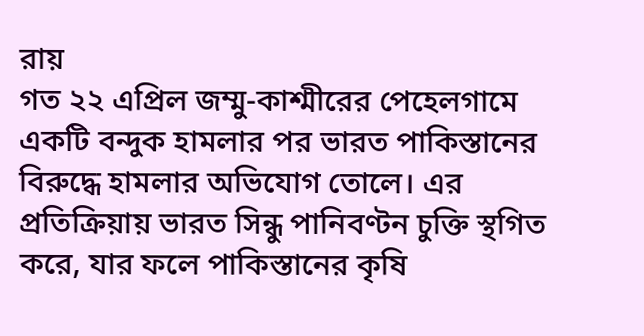রায়
গত ২২ এপ্রিল জম্মু-কাশ্মীরের পেহেলগামে একটি বন্দুক হামলার পর ভারত পাকিস্তানের বিরুদ্ধে হামলার অভিযোগ তোলে। এর প্রতিক্রিয়ায় ভারত সিন্ধু পানিবণ্টন চুক্তি স্থগিত করে, যার ফলে পাকিস্তানের কৃষি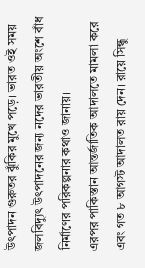উৎপাদন গুরুতর ঝুঁকির মুখে পড়ে। ভারত ওই সময় জলবিদ্যুৎ উৎপাদনের জন্য নদের ভারতীয় অংশে বাঁধ নির্মাণের পরিকল্পনার কথাও জানায়।
এরপর পাকিস্তান আন্তর্জাতিক আদালতে মামলা করে এবং গত ৮ আগস্ট আদালত রায় দেন। রায়ে সিন্ধু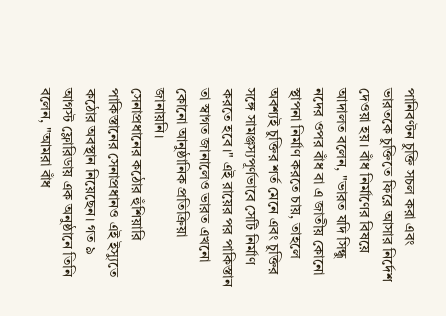পানিবণ্টন চুক্তি সচল করা এবং ভারতকে চুক্তিতে ফিরে আসার নির্দেশ দেওয়া হয়। বাঁধ নির্মাণের বিষয়ে আদালত বলেন, "ভারত যদি সিন্ধু নদের ওপর বাঁধ বা এ জাতীয় কোনো স্থাপনা নির্মাণ করতে চায়, তাহলে অবশ্যই চুক্তির শর্ত মেনে এবং চুক্তির সঙ্গে সামঞ্জস্যপূর্ণভাবে সেটি নির্মাণ করতে হবে।" এই রায়ের পর পাকিস্তান তা স্বাগত জানালেও ভারত এখনো কোনো আনুষ্ঠানিক প্রতিক্রিয়া জানায়নি।
সেনাপ্রধানের কঠোর হুঁশিয়ারি
পাকিস্তানের সেনাপ্রধানও এই ইস্যুতে কঠোর অবস্থান নিয়েছেন। গত ৯ আগস্ট ফ্লোরিডায় এক অনুষ্ঠানে তিনি বলেন, "আমরা বাঁধ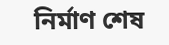নির্মাণ শেষ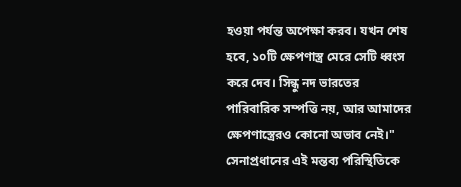হওয়া পর্যন্ত অপেক্ষা করব। যখন শেষ হবে, ১০টি ক্ষেপণাস্ত্র মেরে সেটি ধ্বংস করে দেব। সিন্ধু নদ ভারতের পারিবারিক সম্পত্তি নয়, আর আমাদের ক্ষেপণাস্ত্রেরও কোনো অভাব নেই।" সেনাপ্রধানের এই মন্তব্য পরিস্থিতিকে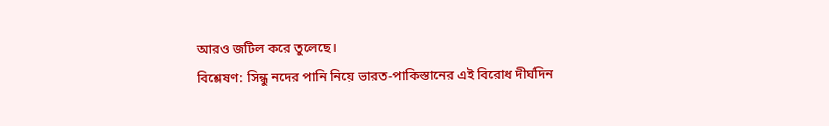আরও জটিল করে তুলেছে।
বিশ্লেষণ: সিন্ধু নদের পানি নিয়ে ভারত-পাকিস্তানের এই বিরোধ দীর্ঘদিন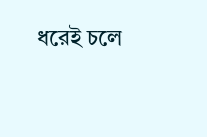ধরেই চলে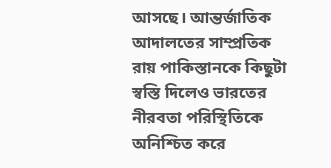আসছে। আন্তর্জাতিক আদালতের সাম্প্রতিক রায় পাকিস্তানকে কিছুটা স্বস্তি দিলেও ভারতের নীরবতা পরিস্থিতিকে অনিশ্চিত করে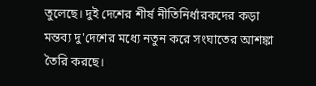তুলেছে। দুই দেশের শীর্ষ নীতিনির্ধারকদের কড়া মন্তব্য দু'দেশের মধ্যে নতুন করে সংঘাতের আশঙ্কা তৈরি করছে।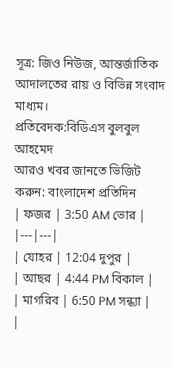সূত্র: জিও নিউজ, আন্তর্জাতিক আদালতের রায় ও বিভিন্ন সংবাদ মাধ্যম।
প্রতিবেদক:বিডিএস বুলবুল আহমেদ
আরও খবর জানতে ভিজিট করুন: বাংলাদেশ প্রতিদিন
| ফজর | 3:50 AM ভোর |
|---|---|
| যোহর | 12:04 দুপুর |
| আছর | 4:44 PM বিকাল |
| মাগরিব | 6:50 PM সন্ধ্যা |
|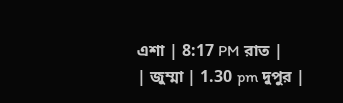এশা | 8:17 PM রাত |
| জুম্মা | 1.30 pm দুপুর |